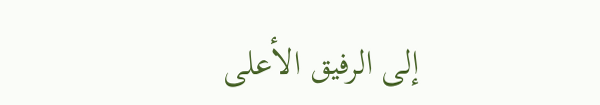إلى الرفيق الأعلى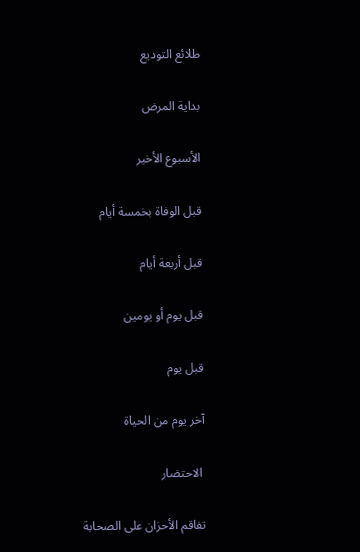طلائع التوديع

بداية المرض

الأسبوع الأخير

قبل الوفاة بخمسة أيام

قبل أربعة أيام

قبل يوم أو يومين

قبل يوم

آخر يوم من الحياة

 الاحتضار

تفاقم الأحزان على الصحابة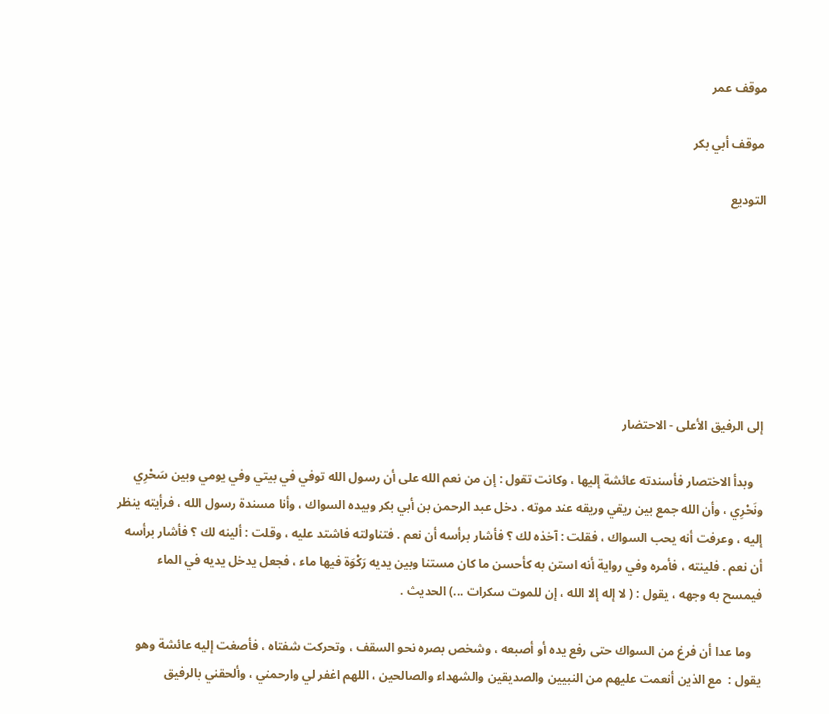موقف عمر

 موقف أبي بكر

التوديع







إلى الرفيق الأعلى - الاحتضار

   وبدأ الاختصار فأسندته عائشة إليها ، وكانت تقول : إن من نعم الله على أن رسول الله توفي في بيتي وفي يومي وبين سَحْرِي ونَحْرِي ، وأن الله جمع بين ريقي وريقه عند موته . دخل عبد الرحمن بن أبي بكر وبيده السواك ، وأنا مسندة رسول الله ، فرأيته ينظر إليه ، وعرفت أنه يحب السواك ، فقلت : آخذه لك ؟ فأشار برأسه أن نعم . فتناولته فاشتد عليه ، وقلت : ألينه لك ؟ فأشار برأسه أن نعم . فلينته ، فأمره وفي رواية أنه استن به كأحسن ما كان مستنا وبين يديه رَكْوَة فيها ماء ، فجعل يدخل يديه في الماء فيمسح به وجهه ، يقول : ( لا إله إلا الله ، إن للموت سكرات ...) الحديث .

   وما عدا أن فرغ من السواك حتى رفع يده أو أصبعه ، وشخص بصره نحو السقف ، وتحركت شفتاه ، فأصغت إليه عائشة وهو يقول :  مع الذين أنعمت عليهم من النبيين والصديقين والشهداء والصالحين ، اللهم اغفر لي وارحمني ، وألحقني بالرفيق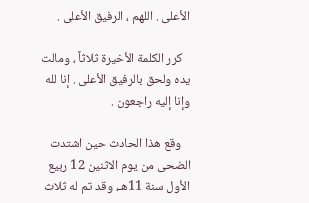الأعلى . اللهم ، الرفيق الأعلى .

   كرر الكلمة الأخيرة ثلاثاً ، ومالت يده ولحق بالرفيق الأعلى . إنا لله وإنا إليه راجعون .

   وقع هذا الحادث حين اشتدت الضحى من يوم الاثنين 12 ربيع الأول سنة 11هـ، وقد تم له ثلاث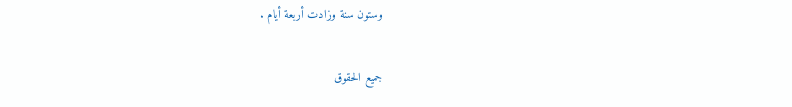وستون سنة وزادت أربعة أيام .

جميع الحقوق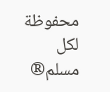محفوظة لكل مسلم®